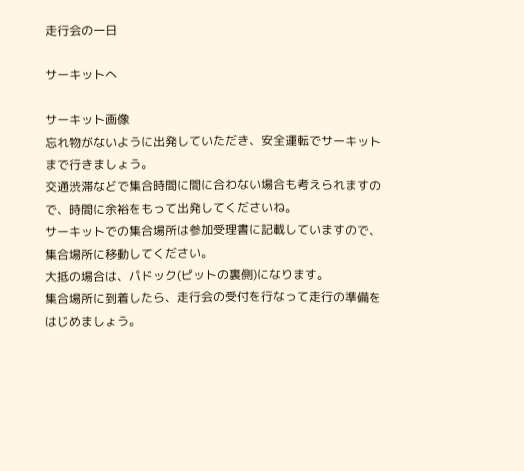走行会の一日

サーキットへ

サーキット画像
忘れ物がないように出発していただき、安全運転でサーキットまで行きましょう。
交通渋滞などで集合時間に間に合わない場合も考えられますので、時間に余裕をもって出発してくださいね。
サーキットでの集合場所は参加受理書に記載していますので、集合場所に移動してください。
大抵の場合は、パドック(ピットの裏側)になります。
集合場所に到着したら、走行会の受付を行なって走行の準備をはじめましょう。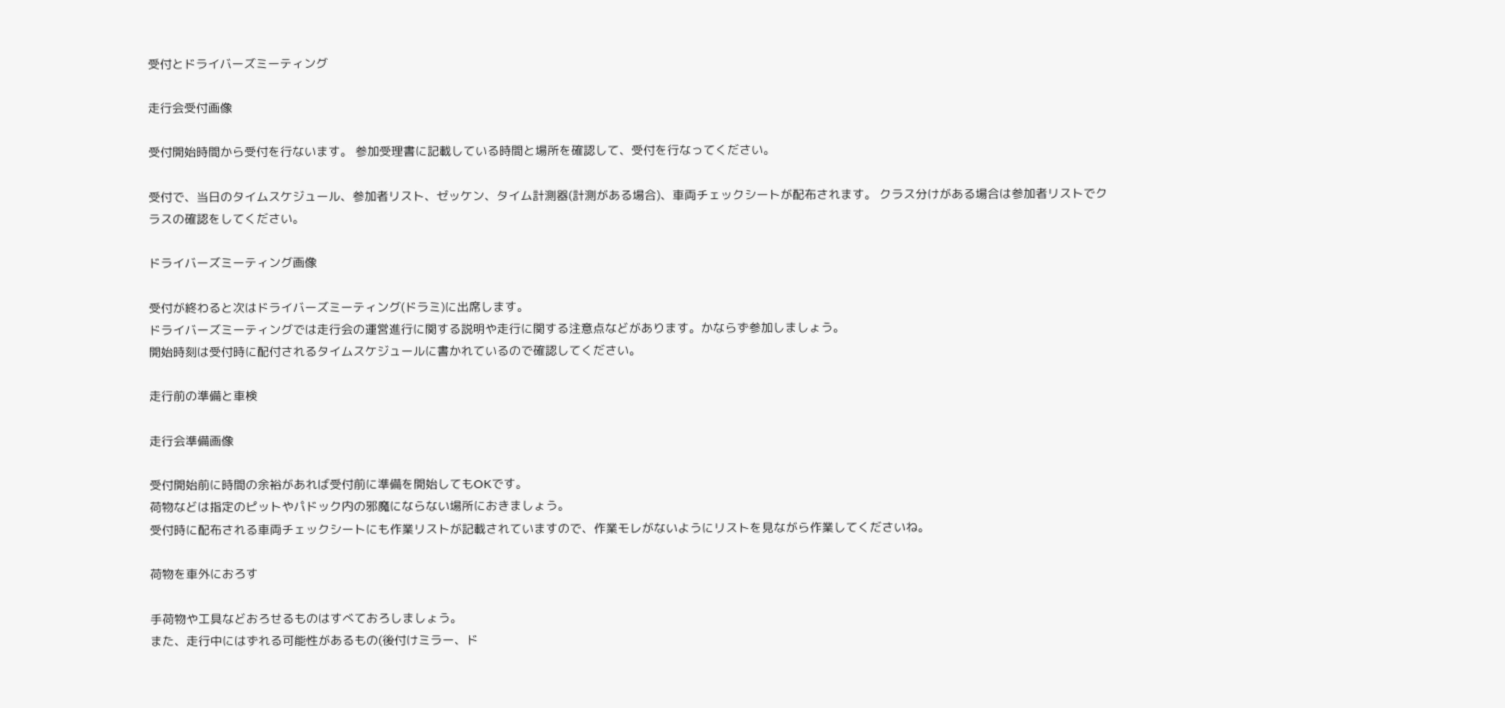受付とドライバーズミーティング

走行会受付画像

受付開始時間から受付を行ないます。 参加受理書に記載している時間と場所を確認して、受付を行なってください。

受付で、当日のタイムスケジュール、参加者リスト、ゼッケン、タイム計測器(計測がある場合)、車両チェックシートが配布されます。 クラス分けがある場合は参加者リストでクラスの確認をしてください。

ドライバーズミーティング画像

受付が終わると次はドライバーズミーティング(ドラミ)に出席します。
ドライバーズミーティングでは走行会の運営進行に関する説明や走行に関する注意点などがあります。かならず参加しましょう。
開始時刻は受付時に配付されるタイムスケジュールに書かれているので確認してください。

走行前の準備と車検

走行会準備画像

受付開始前に時間の余裕があれば受付前に準備を開始してもOKです。
荷物などは指定のピットやパドック内の邪魔にならない場所におきましょう。
受付時に配布される車両チェックシートにも作業リストが記載されていますので、作業モレがないようにリストを見ながら作業してくださいね。

荷物を車外におろす

手荷物や工具などおろせるものはすべておろしましょう。
また、走行中にはずれる可能性があるもの(後付けミラー、ド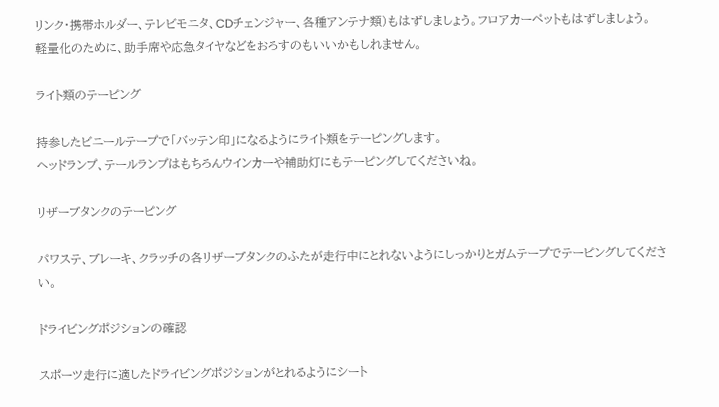リンク・携帯ホルダー、テレビモニタ、CDチェンジャー、各種アンテナ類)もはずしましょう。フロアカーペットもはずしましょう。
軽量化のために、助手席や応急タイヤなどをおろすのもいいかもしれません。

ライト類のテーピング

持参したビニールテープで「バッテン印」になるようにライト類をテーピングします。
ヘッドランプ、テールランプはもちろんウインカーや補助灯にもテーピングしてくださいね。

リザーブタンクのテーピング

パワステ、ブレーキ、クラッチの各リザーブタンクのふたが走行中にとれないようにしっかりとガムテープでテーピングしてください。

ドライビングポジションの確認

スポーツ走行に適したドライビングポジションがとれるようにシート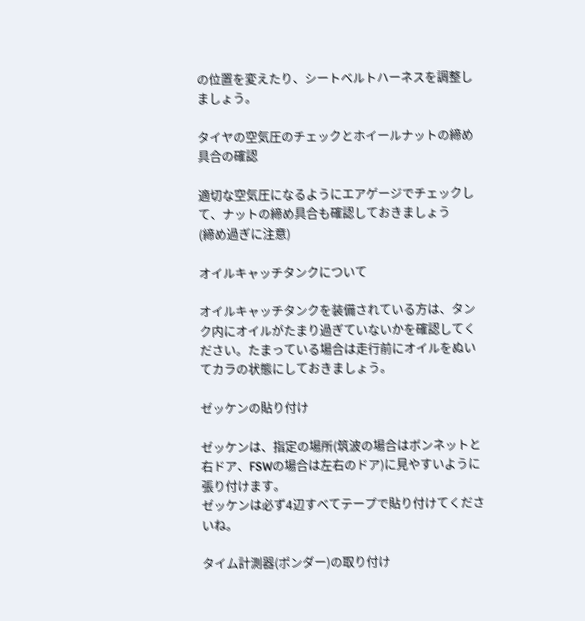の位置を変えたり、シートベルトハーネスを調整しましょう。

タイヤの空気圧のチェックとホイールナットの締め具合の確認

適切な空気圧になるようにエアゲージでチェックして、ナットの締め具合も確認しておきましょう
(締め過ぎに注意)

オイルキャッチタンクについて

オイルキャッチタンクを装備されている方は、タンク内にオイルがたまり過ぎていないかを確認してください。たまっている場合は走行前にオイルをぬいてカラの状態にしておきましょう。

ゼッケンの貼り付け

ゼッケンは、指定の場所(筑波の場合はボンネットと右ドア、FSWの場合は左右のドア)に見やすいように張り付けます。
ゼッケンは必ず4辺すべてテープで貼り付けてくださいね。

タイム計測器(ポンダー)の取り付け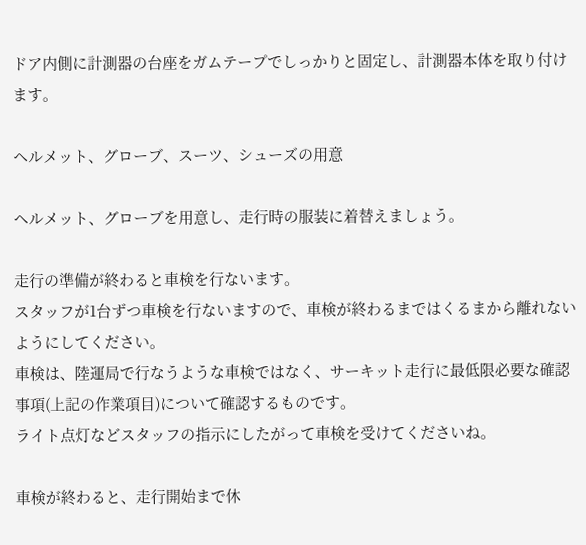ドア内側に計測器の台座をガムテープでしっかりと固定し、計測器本体を取り付けます。

ヘルメット、グローブ、スーツ、シューズの用意

ヘルメット、グローブを用意し、走行時の服装に着替えましょう。

走行の準備が終わると車検を行ないます。
スタッフが1台ずつ車検を行ないますので、車検が終わるまではくるまから離れないようにしてください。
車検は、陸運局で行なうような車検ではなく、サーキット走行に最低限必要な確認事項(上記の作業項目)について確認するものです。
ライト点灯などスタッフの指示にしたがって車検を受けてくださいね。

車検が終わると、走行開始まで休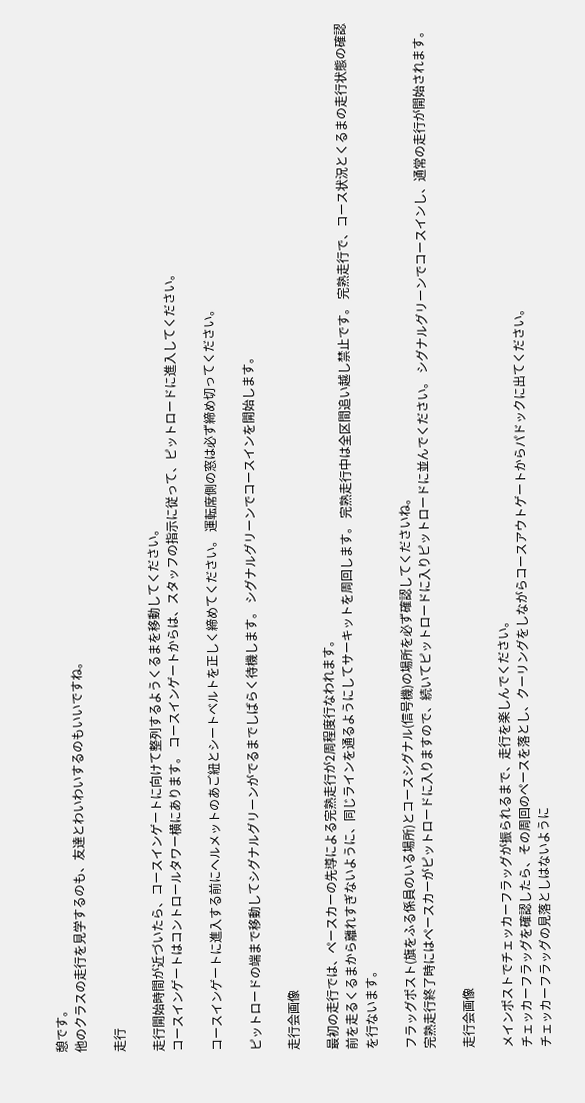憩です。
他のクラスの走行を見学するのも、友達とわいわいするのもいいですね。

走行

走行開始時間が近づいたら、コースインゲートに向けて整列するようくるまを移動してください。
コースインゲートはコントロールタワー横にあります。 コースインゲートからは、スタッフの指示に従って、ピットロードに進入してください。

コースインゲートに進入する前にヘルメットのあご紐とシートベルトを正しく締めてください。 運転席側の窓は必ず締め切ってください。

ピットロードの端まで移動してシグナルグリーンがでるまでしばらく待機します。 シグナルグリーンでコースインを開始します。

走行会画像

最初の走行では、ペースカーの先導による完熟走行が2周程度行なわれます。
前を走るくるまから離れすぎないように、同じラインを通るようにしてサーキットを周回します。 完熟走行中は全区間追い越し禁止です。 完熟走行で、コース状況とくるまの走行状態の確認を行ないます。

フラッグポスト(旗をふる係員のいる場所)とコースシグナル(信号機)の場所を必ず確認してくださいね。
完熟走行終了時にはペースカーがピットロードに入りますので、続いてピットロードに入りピットロードに並んでください。 シグナルグリーンでコースインし、通常の走行が開始されます。

走行会画像

メインポストでチェッカーフラッグが振られるまで、走行を楽しんでください。
チェッカーフラッグを確認したら、その周回のペースを落とし、クーリングをしながらコースアウトゲートからパドックに出てください。
チェッカーフラッグの見落としはないように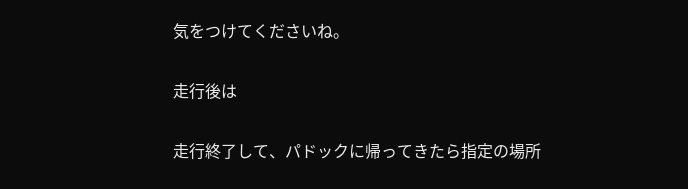気をつけてくださいね。

走行後は

走行終了して、パドックに帰ってきたら指定の場所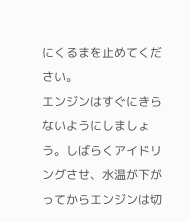にくるまを止めてください。
エンジンはすぐにきらないようにしましょう。しばらくアイドリングさせ、水温が下がってからエンジンは切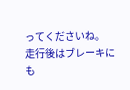ってくださいね。
走行後はブレーキにも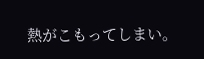熱がこもってしまい。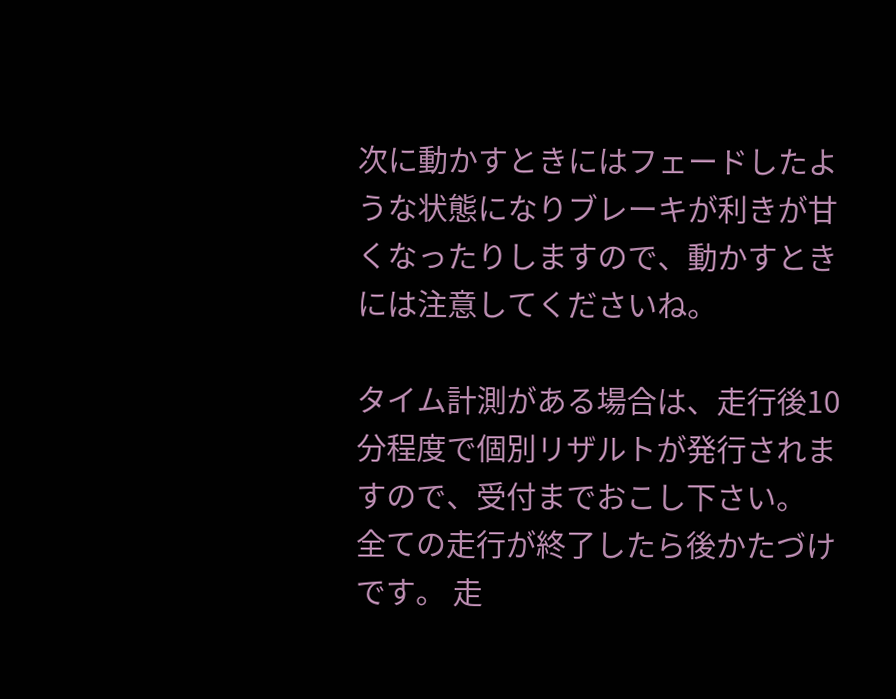次に動かすときにはフェードしたような状態になりブレーキが利きが甘くなったりしますので、動かすときには注意してくださいね。

タイム計測がある場合は、走行後10分程度で個別リザルトが発行されますので、受付までおこし下さい。
全ての走行が終了したら後かたづけです。 走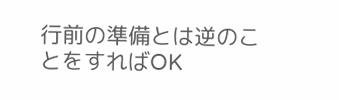行前の準備とは逆のことをすればOK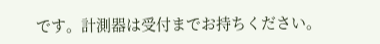です。計測器は受付までお持ちください。